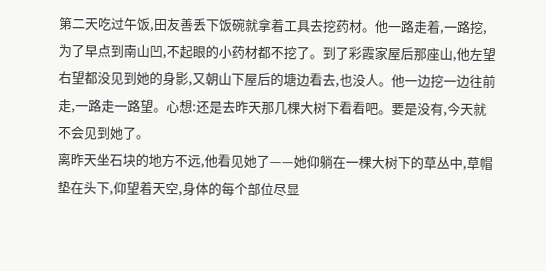第二天吃过午饭,田友善丢下饭碗就拿着工具去挖药材。他一路走着,一路挖,为了早点到南山凹,不起眼的小药材都不挖了。到了彩霞家屋后那座山,他左望右望都没见到她的身影,又朝山下屋后的塘边看去,也没人。他一边挖一边往前走,一路走一路望。心想:还是去昨天那几棵大树下看看吧。要是没有,今天就不会见到她了。
离昨天坐石块的地方不远,他看见她了——她仰躺在一棵大树下的草丛中,草帽垫在头下,仰望着天空,身体的每个部位尽显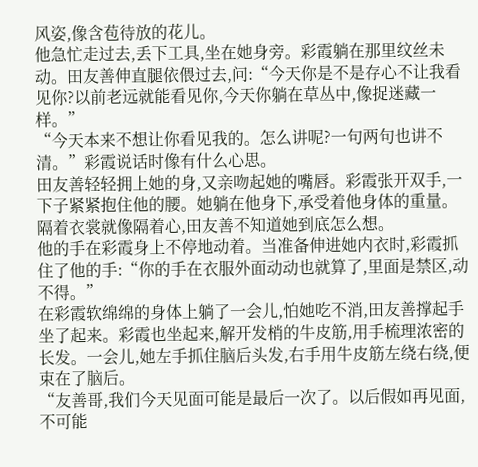风姿,像含苞待放的花儿。
他急忙走过去,丢下工具,坐在她身旁。彩霞躺在那里纹丝未动。田友善伸直腿依偎过去,问:“今天你是不是存心不让我看见你?以前老远就能看见你,今天你躺在草丛中,像捉迷藏一样。”
“今天本来不想让你看见我的。怎么讲呢?一句两句也讲不清。”彩霞说话时像有什么心思。
田友善轻轻拥上她的身,又亲吻起她的嘴唇。彩霞张开双手,一下子紧紧抱住他的腰。她躺在他身下,承受着他身体的重量。隔着衣裳就像隔着心,田友善不知道她到底怎么想。
他的手在彩霞身上不停地动着。当准备伸进她内衣时,彩霞抓住了他的手:“你的手在衣服外面动动也就算了,里面是禁区,动不得。”
在彩霞软绵绵的身体上躺了一会儿,怕她吃不消,田友善撑起手坐了起来。彩霞也坐起来,解开发梢的牛皮筋,用手梳理浓密的长发。一会儿,她左手抓住脑后头发,右手用牛皮筋左绕右绕,便束在了脑后。
“友善哥,我们今天见面可能是最后一次了。以后假如再见面,不可能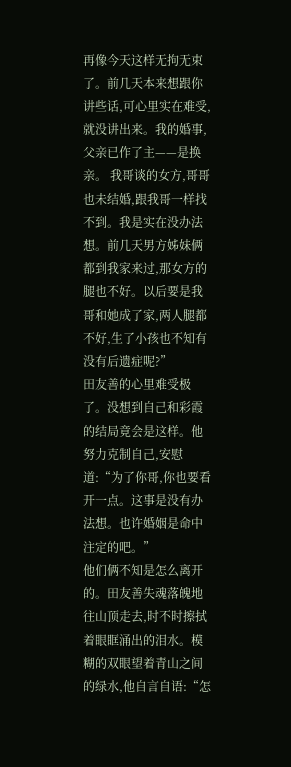再像今天这样无拘无束了。前几天本来想跟你讲些话,可心里实在难受,就没讲出来。我的婚事,父亲已作了主——是换亲。 我哥谈的女方,哥哥也未结婚,跟我哥一样找不到。我是实在没办法想。前几天男方姊妹俩都到我家来过,那女方的腿也不好。以后要是我哥和她成了家,两人腿都不好,生了小孩也不知有没有后遗症呢?”
田友善的心里难受极了。没想到自己和彩霞的结局竟会是这样。他努力克制自己,安慰道:“为了你哥,你也要看开一点。这事是没有办法想。也许婚姻是命中注定的吧。”
他们俩不知是怎么离开的。田友善失魂落魄地往山顶走去,时不时擦拭着眼眶涌出的泪水。模糊的双眼望着青山之间的绿水,他自言自语:“怎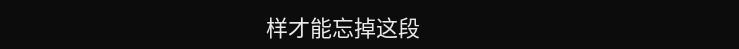样才能忘掉这段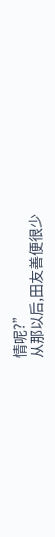情呢?”
从那以后,田友善便很少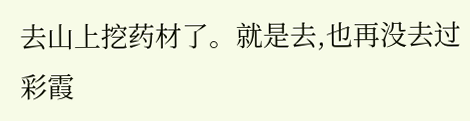去山上挖药材了。就是去,也再没去过彩霞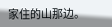家住的山那边。